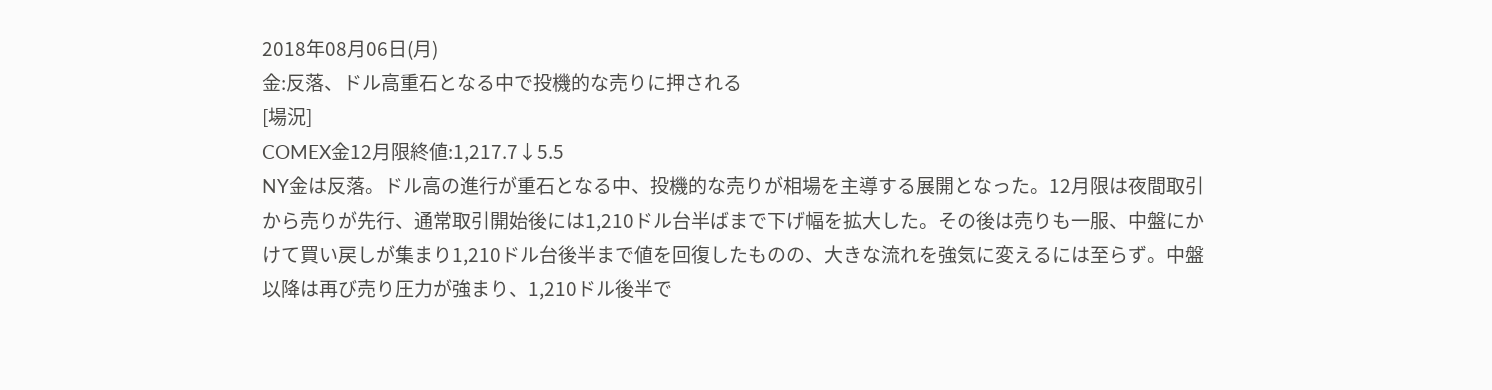2018年08月06日(月)
金:反落、ドル高重石となる中で投機的な売りに押される
[場況]
COMEX金12月限終値:1,217.7↓5.5
NY金は反落。ドル高の進行が重石となる中、投機的な売りが相場を主導する展開となった。12月限は夜間取引から売りが先行、通常取引開始後には1,210ドル台半ばまで下げ幅を拡大した。その後は売りも一服、中盤にかけて買い戻しが集まり1,210ドル台後半まで値を回復したものの、大きな流れを強気に変えるには至らず。中盤以降は再び売り圧力が強まり、1,210ドル後半で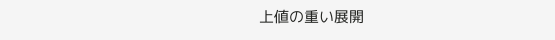上値の重い展開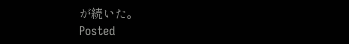が続いた。
Posted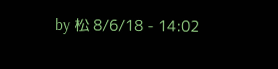by 松 8/6/18 - 14:02